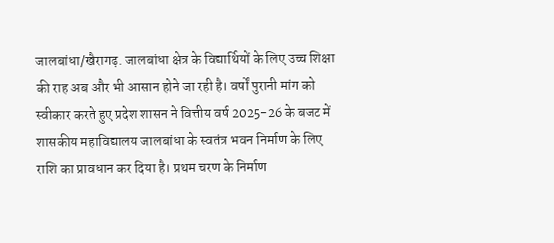जालबांधा/खैरागढ़. जालबांधा क्षेत्र के विद्यार्थियों के लिए उच्च शिक्षा की राह अब और भी आसान होने जा रही है। वर्षों पुरानी मांग को स्वीकार करते हुए प्रदेश शासन ने वित्तीय वर्ष 2025-26 के बजट में शासकीय महाविद्यालय जालबांधा के स्वतंत्र भवन निर्माण के लिए राशि का प्रावधान कर दिया है। प्रथम चरण के निर्माण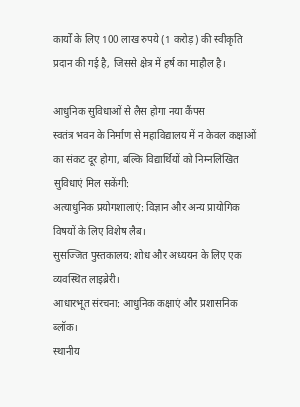कार्यों के लिए 100 लाख रुपये (1 करोड़) की स्वीकृति प्रदान की गई है, जिससे क्षेत्र में हर्ष का माहौल है।

आधुनिक सुविधाओं से लैस होगा नया कैंपस
स्वतंत्र भवन के निर्माण से महाविद्यालय में न केवल कक्षाओं का संकट दूर होगा, बल्कि विद्यार्थियों को निम्नलिखित सुविधाएं मिल सकेंगी:
अत्याधुनिक प्रयोगशालाएं: विज्ञान और अन्य प्रायोगिक विषयों के लिए विशेष लैब।
सुसज्जित पुस्तकालय: शोध और अध्ययन के लिए एक व्यवस्थित लाइब्रेरी।
आधारभूत संरचना: आधुनिक कक्षाएं और प्रशासनिक ब्लॉक।
स्थानीय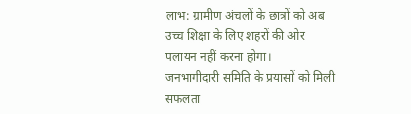लाभ: ग्रामीण अंचलों के छात्रों को अब उच्च शिक्षा के लिए शहरों की ओर पलायन नहीं करना होगा।
जनभागीदारी समिति के प्रयासों को मिली सफलता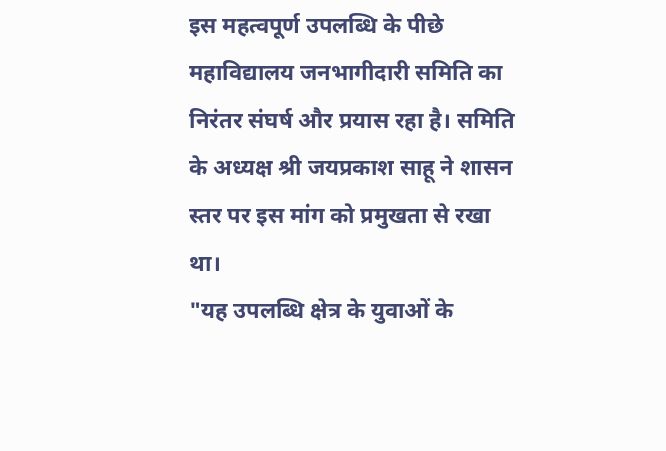इस महत्वपूर्ण उपलब्धि के पीछे महाविद्यालय जनभागीदारी समिति का निरंतर संघर्ष और प्रयास रहा है। समिति के अध्यक्ष श्री जयप्रकाश साहू ने शासन स्तर पर इस मांग को प्रमुखता से रखा था।
"यह उपलब्धि क्षेत्र के युवाओं के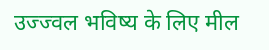उज्ज्वल भविष्य के लिए मील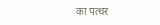का पत्थर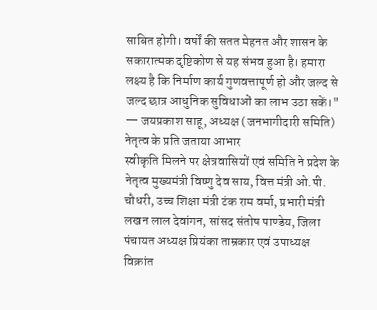साबित होगी। वर्षों की सतत मेहनत और शासन के सकारात्मक दृष्टिकोण से यह संभव हुआ है। हमारा लक्ष्य है कि निर्माण कार्य गुणवत्तापूर्ण हो और जल्द से जल्द छात्र आधुनिक सुविधाओं का लाभ उठा सकें।"
— जयप्रकाश साहू, अध्यक्ष (जनभागीदारी समिति)
नेतृत्व के प्रति जताया आभार
स्वीकृति मिलने पर क्षेत्रवासियों एवं समिति ने प्रदेश के नेतृत्व मुख्यमंत्री विष्णु देव साय, वित्त मंत्री ओ.पी. चौधरी, उच्च शिक्षा मंत्री टंक राम वर्मा, प्रभारी मंत्री लखन लाल देवांगन, सांसद संतोष पाण्डेय, जिला पंचायत अध्यक्ष प्रियंका ताम्रकार एवं उपाध्यक्ष विक्रांत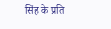सिंह के प्रति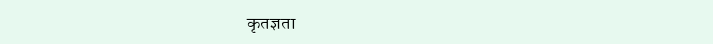कृतज्ञता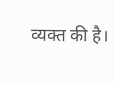व्यक्त की है।